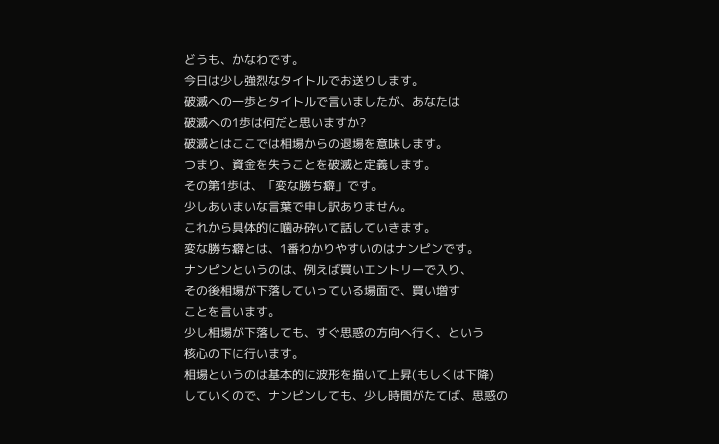どうも、かなわです。
今日は少し強烈なタイトルでお送りします。
破滅への一歩とタイトルで言いましたが、あなたは
破滅への1歩は何だと思いますか?
破滅とはここでは相場からの退場を意味します。
つまり、資金を失うことを破滅と定義します。
その第1歩は、「変な勝ち癖」です。
少しあいまいな言葉で申し訳ありません。
これから具体的に噛み砕いて話していきます。
変な勝ち癖とは、1番わかりやすいのはナンピンです。
ナンピンというのは、例えば買いエントリーで入り、
その後相場が下落していっている場面で、買い増す
ことを言います。
少し相場が下落しても、すぐ思惑の方向へ行く、という
核心の下に行います。
相場というのは基本的に波形を描いて上昇(もしくは下降)
していくので、ナンピンしても、少し時間がたてば、思惑の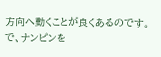方向へ動くことが良くあるのです。
で、ナンピンを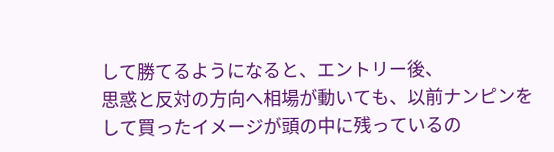して勝てるようになると、エントリー後、
思惑と反対の方向へ相場が動いても、以前ナンピンを
して買ったイメージが頭の中に残っているの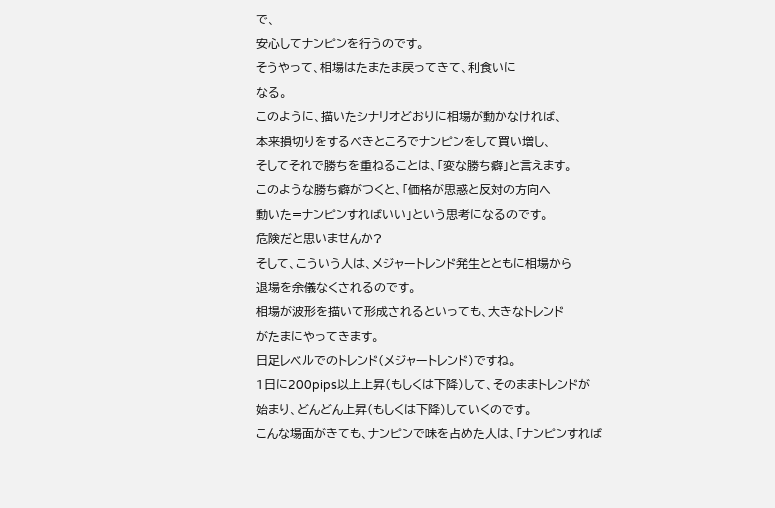で、
安心してナンピンを行うのです。
そうやって、相場はたまたま戻ってきて、利食いに
なる。
このように、描いたシナリオどおりに相場が動かなければ、
本来損切りをするべきところでナンピンをして買い増し、
そしてそれで勝ちを重ねることは、「変な勝ち癖」と言えます。
このような勝ち癖がつくと、「価格が思惑と反対の方向へ
動いた=ナンピンすればいい」という思考になるのです。
危険だと思いませんか?
そして、こういう人は、メジャートレンド発生とともに相場から
退場を余儀なくされるのです。
相場が波形を描いて形成されるといっても、大きなトレンド
がたまにやってきます。
日足レベルでのトレンド(メジャートレンド)ですね。
1日に200pips以上上昇(もしくは下降)して、そのままトレンドが
始まり、どんどん上昇(もしくは下降)していくのです。
こんな場面がきても、ナンピンで味を占めた人は、「ナンピンすれば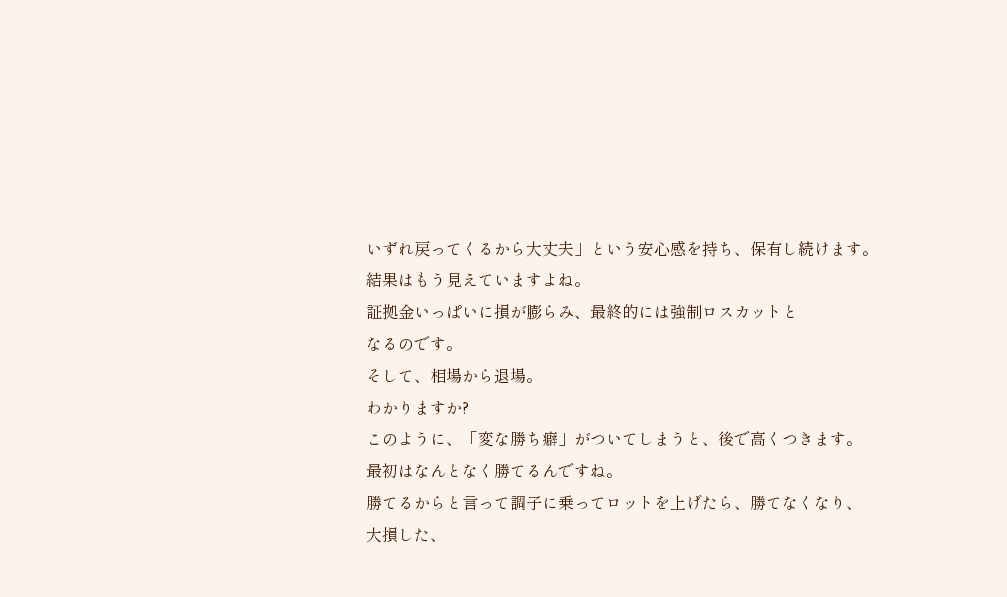いずれ戻ってくるから大丈夫」という安心感を持ち、保有し続けます。
結果はもう見えていますよね。
証拠金いっぱいに損が膨らみ、最終的には強制ロスカットと
なるのです。
そして、相場から退場。
わかりますか?
このように、「変な勝ち癖」がついてしまうと、後で高くつきます。
最初はなんとなく勝てるんですね。
勝てるからと言って調子に乗ってロットを上げたら、勝てなくなり、
大損した、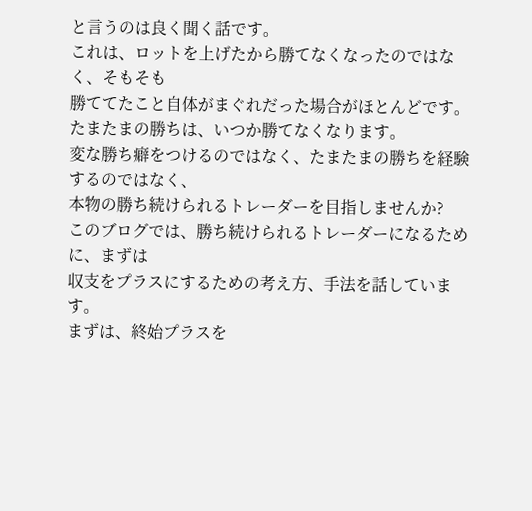と言うのは良く聞く話です。
これは、ロットを上げたから勝てなくなったのではなく、そもそも
勝ててたこと自体がまぐれだった場合がほとんどです。
たまたまの勝ちは、いつか勝てなくなります。
変な勝ち癖をつけるのではなく、たまたまの勝ちを経験するのではなく、
本物の勝ち続けられるトレーダーを目指しませんか?
このブログでは、勝ち続けられるトレーダーになるために、まずは
収支をプラスにするための考え方、手法を話しています。
まずは、終始プラスを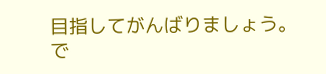目指してがんばりましょう。
で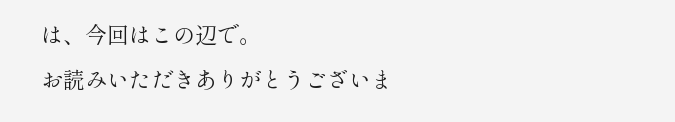は、今回はこの辺で。
お読みいただきありがとうございま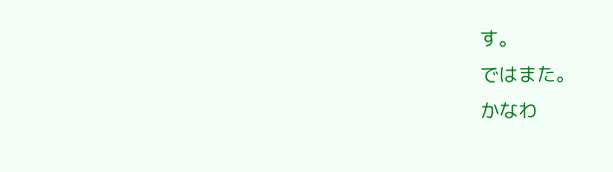す。
ではまた。
かなわ